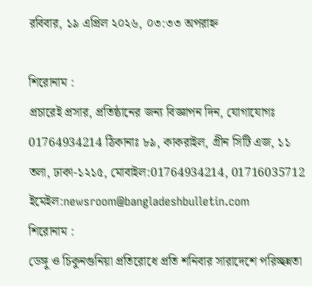রবিবার, ১৯ এপ্রিল ২০২৬, ০৩:৩৩ অপরাহ্ন

শিরোনাম :
প্রচারেই প্রসার, প্রতিষ্ঠানের জন্য বিজ্ঞাপন দিন, যোগাযোগঃ 01764934214 ঠিকানাঃ ৮৯, কাকরাইল, গ্রীন সিটি এজ, ১১ তলা, ঢাকা-১২১৫, মোবাইল:01764934214, 01716035712 ইমেইল:newsroom@bangladeshbulletin.com
শিরোনাম :
ডেঙ্গু ও চিকুনগুনিয়া প্রতিরোধে প্রতি শনিবার সারাদেশে পরিচ্ছন্নতা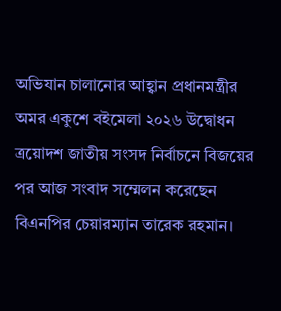অভিযান চালানোর আহ্বান প্রধানমন্ত্রীর অমর একুশে বইমেলা ২০২৬ উদ্বোধন ত্রয়োদশ জাতীয় সংসদ নির্বাচনে বিজয়ের পর আজ সংবাদ সম্মেলন করেছেন বিএনপির চেয়ারম্যান তারেক রহমান।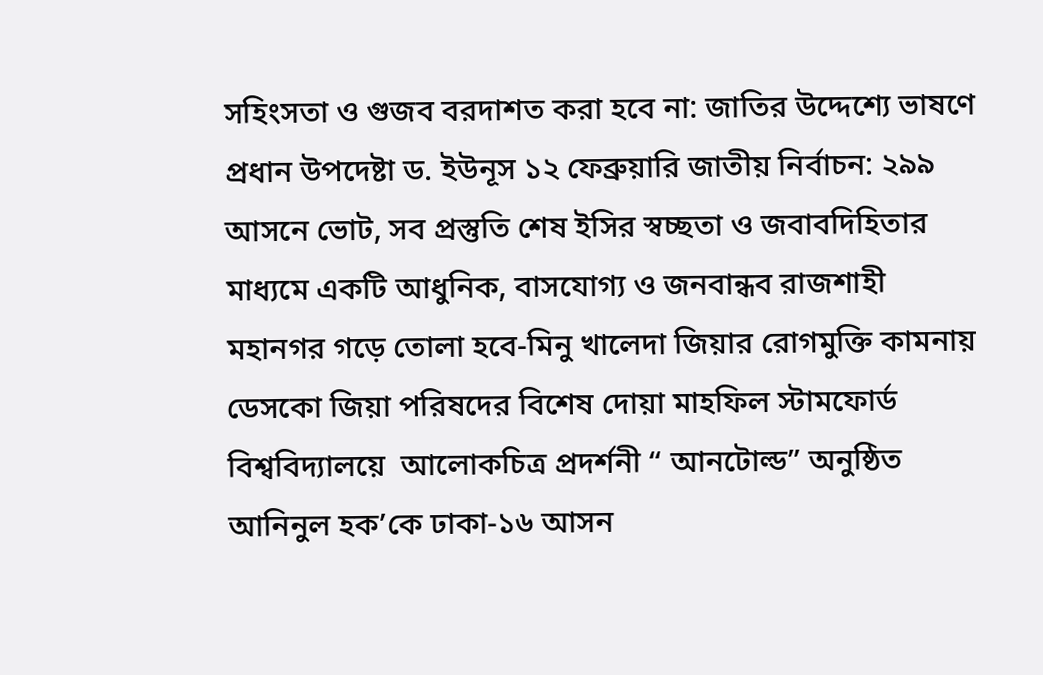সহিংসতা ও গুজব বরদাশত করা হবে না: জাতির উদ্দেশ্যে ভাষণে প্রধান উপদেষ্টা ড. ইউনূস ১২ ফেব্রুয়ারি জাতীয় নির্বাচন: ২৯৯ আসনে ভোট, সব প্রস্তুতি শেষ ইসির স্বচ্ছতা ও জবাবদিহিতার মাধ্যমে একটি আধুনিক, বাসযোগ্য ও জনবান্ধব রাজশাহী মহানগর গড়ে তোলা হবে-মিনু খালেদা জিয়ার রোগমুক্তি কামনায় ডেসকো জিয়া পরিষদের বিশেষ দোয়া মাহফিল স্টামফোর্ড বিশ্ববিদ্যালয়ে  আলোকচিত্র প্রদর্শনী “ আনটোল্ড” অনুষ্ঠিত আনিনুল হক’কে ঢাকা-১৬ আসন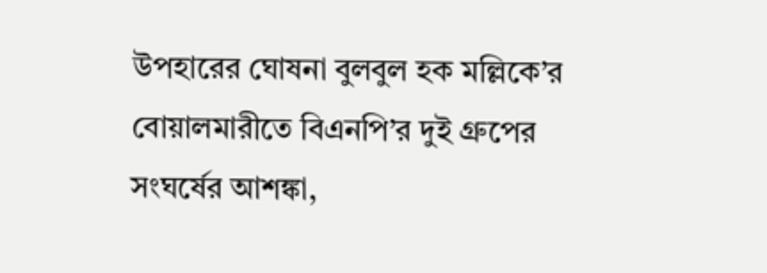উপহারের ঘোষনা বুলবুল হক মল্লিকে’র বোয়ালমারীতে বিএনপি’র দুই গ্রুপের সংঘর্ষের আশঙ্কা,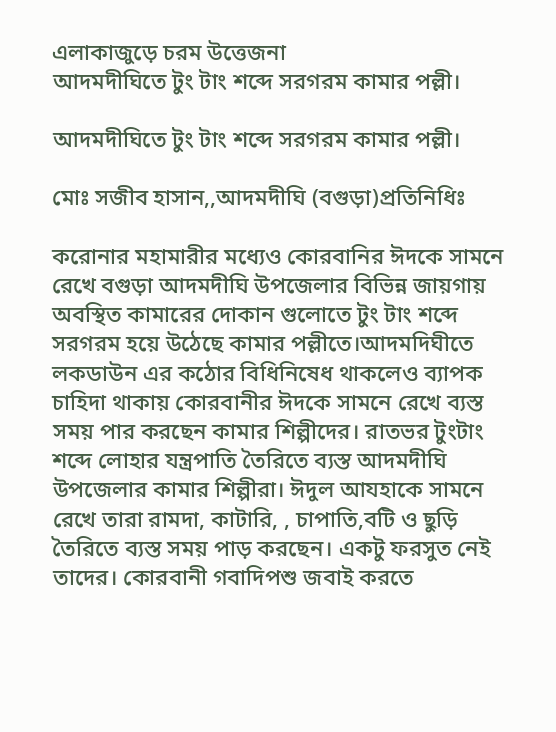এলাকাজুড়ে চরম উত্তেজনা
আদমদীঘিতে টুং টাং শব্দে সরগরম কামার পল্লী।

আদমদীঘিতে টুং টাং শব্দে সরগরম কামার পল্লী।

মোঃ সজীব হাসান,,আদমদীঘি (বগুড়া)প্রতিনিধিঃ

করোনার মহামারীর মধ্যেও কোরবানির ঈদকে সামনে রেখে বগুড়া আদমদীঘি উপজেলার বিভিন্ন জায়গায় অবস্থিত কামারের দোকান গুলোতে টুং টাং শব্দে সরগরম হয়ে উঠেছে কামার পল্লীতে।আদমদিঘীতে লকডাউন এর কঠোর বিধিনিষেধ থাকলেও ব্যাপক চাহিদা থাকায় কোরবানীর ঈদকে সামনে রেখে ব্যস্ত সময় পার করছেন কামার শিল্পীদের। রাতভর টুংটাং শব্দে লোহার যন্ত্রপাতি তৈরিতে ব্যস্ত আদমদীঘি উপজেলার কামার শিল্পীরা। ঈদুল আযহাকে সামনে রেখে তারা রামদা, কাটারি, , চাপাতি,বটি ও ছুড়ি তৈরিতে ব্যস্ত সময় পাড় করছেন। একটু ফরসুত নেই তাদের। কোরবানী গবাদিপশু জবাই করতে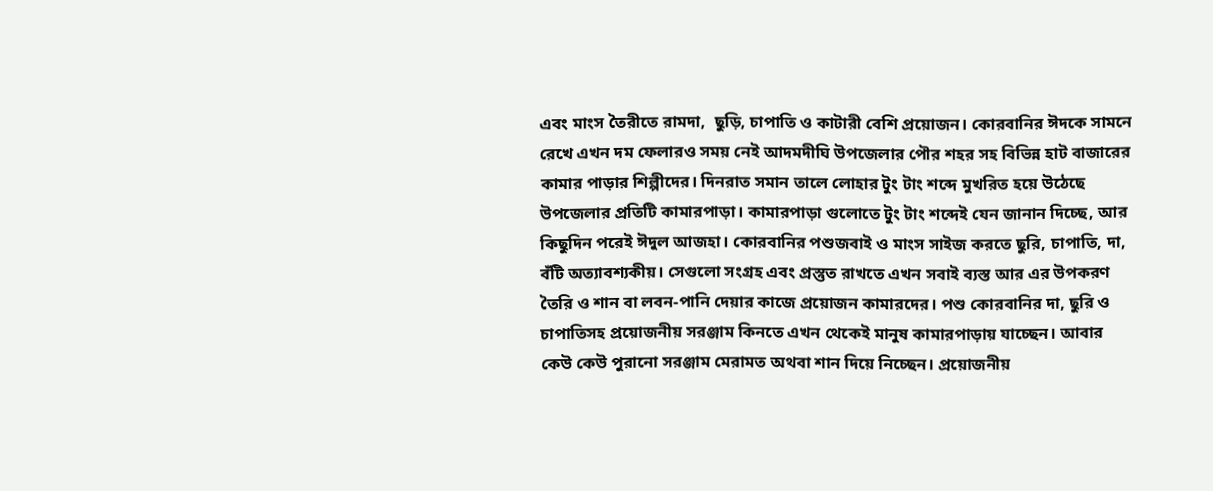এবং মাংস তৈরীতে রামদা,  ছুড়ি, চাপাতি ও কাটারী বেশি প্রয়োজন। কোরবানির ঈদকে সামনে রেখে এখন দম ফেলারও সময় নেই আদমদীঘি উপজেলার পৌর শহর সহ বিভিন্ন হাট বাজারের কামার পাড়ার শিল্পীদের। দিনরাত সমান তালে লোহার টুং টাং শব্দে মুখরিত হয়ে উঠেছে উপজেলার প্রতিটি কামারপাড়া। কামারপাড়া গুলোতে টুং টাং শব্দেই যেন জানান দিচ্ছে, আর কিছুদিন পরেই ঈদুল আজহা। কোরবানির পশুজবাই ও মাংস সাইজ করতে ছুরি, চাপাতি, দা, বঁটি অত্যাবশ্যকীয়। সেগুলো সংগ্রহ এবং প্রস্তুত রাখতে এখন সবাই ব্যস্ত আর এর উপকরণ তৈরি ও শান বা লবন-পানি দেয়ার কাজে প্রয়োজন কামারদের। পশু কোরবানির দা, ছুরি ও চাপাতিসহ প্রয়োজনীয় সরঞ্জাম কিনতে এখন থেকেই মানুষ কামারপাড়ায় যাচ্ছেন। আবার কেউ কেউ পুরানো সরঞ্জাম মেরামত অথবা শান দিয়ে নিচ্ছেন। প্রয়োজনীয়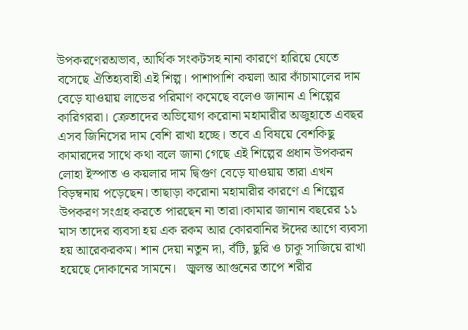উপকরণেরঅভাব, আর্থিক সংকটসহ নানা কারণে হারিয়ে যেতে বসেছে ঐতিহ্যবাহী এই শিল্প। পাশাপাশি কয়লা আর কাঁচামালের দাম বেড়ে যাওয়ায় লাভের পরিমাণ কমেছে বলেও জানান এ শিল্পের কারিগররা। ক্রেতাদের অভিযোগ করোনা মহামারীর অজুহাতে এবছর এসব জিনিসের দাম বেশি রাখা হচ্ছে। তবে এ বিষয়ে বেশকিছু কামারদের সাথে কথা বলে জানা গেছে এই শিল্পের প্রধান উপকরন লোহা ইস্পাত ও কয়লার দাম দ্বিগুণ বেড়ে যাওয়ায় তারা এখন বিড়ম্বনায় পড়েছেন। তাছাড়া করোনা মহামারীর কারণে এ শিল্পের উপকরণ সংগ্রহ করতে পারছেন না তারা।কামার জানান বছরের ১১ মাস তাদের ব্যবসা হয় এক রকম আর কোরবানির ঈদের আগে ব্যবসা হয় আরেকরকম। শান দেয়া নতুন দা, বঁটি, ছুরি ও চাকু সাজিয়ে রাখা হয়েছে দোকানের সামনে।   জ্বলন্ত আগুনের তাপে শরীর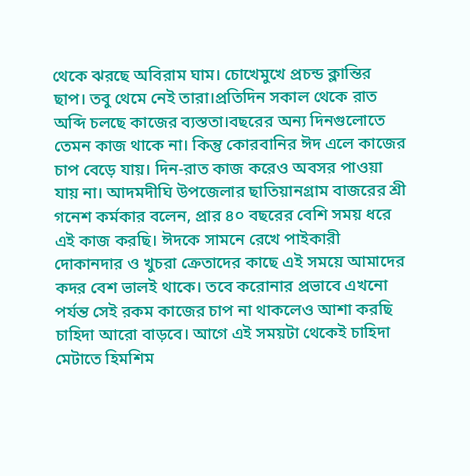থেকে ঝরছে অবিরাম ঘাম। চোখেমুখে প্রচন্ড ক্লান্তির ছাপ। তবু থেমে নেই তারা।প্রতিদিন সকাল থেকে রাত অব্দি চলছে কাজের ব্যস্ততা।বছরের অন্য দিনগুলোতে তেমন কাজ থাকে না। কিন্তু কোরবানির ঈদ এলে কাজের চাপ বেড়ে যায়। দিন-রাত কাজ করেও অবসর পাওয়া যায় না। আদমদীঘি উপজেলার ছাতিয়ানগ্রাম বাজরের শ্রী গনেশ কর্মকার বলেন, প্রার ৪০ বছরের বেশি সময় ধরে এই কাজ করছি। ঈদকে সামনে রেখে পাইকারী দোকানদার ও খুচরা ক্রেতাদের কাছে এই সময়ে আমাদের কদর বেশ ভালই থাকে। তবে করোনার প্রভাবে এখনো পর্যন্ত সেই রকম কাজের চাপ না থাকলেও আশা করছি চাহিদা আরো বাড়বে। আগে এই সময়টা থেকেই চাহিদা মেটাতে হিমশিম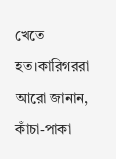খেতে হত।কারিগররা আরো জানান, কাঁচা-পাকা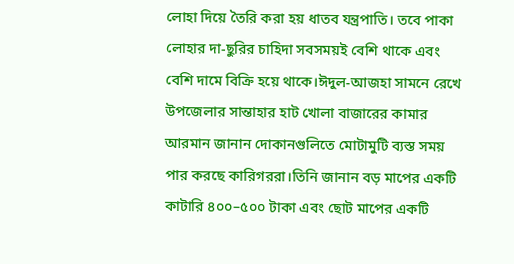লোহা দিয়ে তৈরি করা হয় ধাতব যন্ত্রপাতি। তবে পাকা লোহার দা-ছুরির চাহিদা সবসময়ই বেশি থাকে এবং বেশি দামে বিক্রি হয়ে থাকে।ঈদুল-আজহা সামনে রেখে  উপজেলার সান্তাহার হাট খোলা বাজারের কামার আরমান জানান দোকানগুলিতে মোটামুটি ব্যস্ত সময় পার করছে কারিগররা।তিনি জানান বড় মাপের একটি কাটারি ৪০০–৫০০ টাকা এবং ছোট মাপের একটি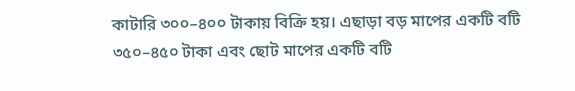কাটারি ৩০০–৪০০ টাকায় বিক্রি হয়। এছাড়া বড় মাপের একটি বটি ৩৫০–৪৫০ টাকা এবং ছোট মাপের একটি বটি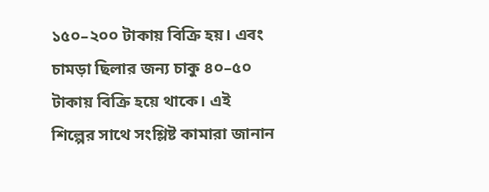১৫০–২০০ টাকায় বিক্রি হয়। এবং চামড়া ছিলার জন্য চাকু ৪০–৫০ টাকায় বিক্রি হয়ে থাকে। এই শিল্পের সাথে সংশ্লিষ্ট কামারা জানান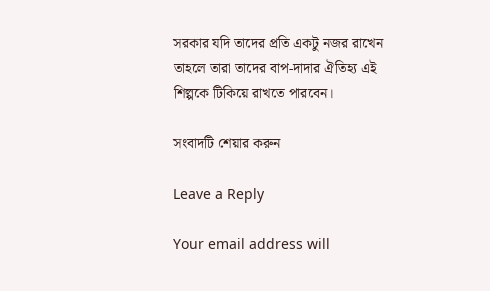সরকার যদি তাদের প্রতি একটু নজর রাখেন তাহলে তারা তাদের বাপ-দাদার ঐতিহ্য এই শিল্পকে টিকিয়ে রাখতে পারবেন।

সংবাদটি শেয়ার করুন

Leave a Reply

Your email address will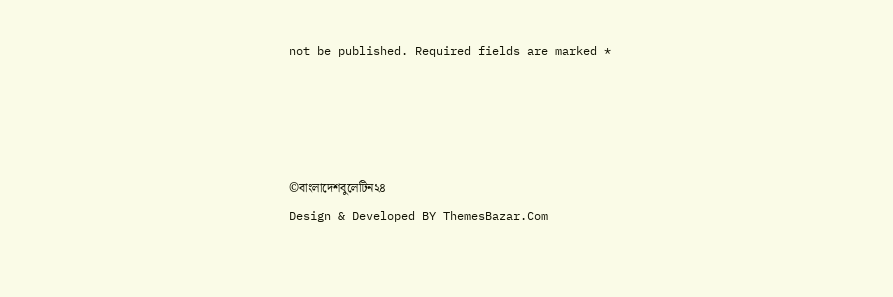not be published. Required fields are marked *




©বাংলাদেশবুলেটিন২৪
Design & Developed BY ThemesBazar.Com